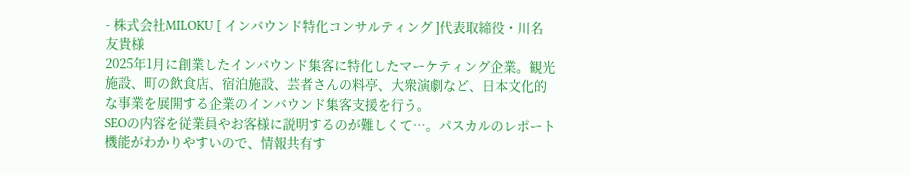- 株式会社MILOKU [ インバウンド特化コンサルティング ]代表取締役・川名 友貴様
2025年1月に創業したインバウンド集客に特化したマーケティング企業。観光施設、町の飲食店、宿泊施設、芸者さんの料亭、大衆演劇など、日本文化的な事業を展開する企業のインバウンド集客支援を行う。
SEOの内容を従業員やお客様に説明するのが難しくて…。パスカルのレポート機能がわかりやすいので、情報共有す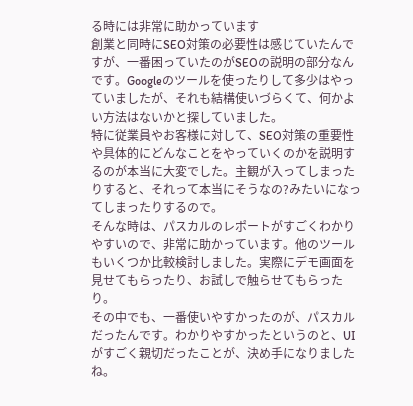る時には非常に助かっています
創業と同時にSEO対策の必要性は感じていたんですが、一番困っていたのがSEOの説明の部分なんです。Googleのツールを使ったりして多少はやっていましたが、それも結構使いづらくて、何かよい方法はないかと探していました。
特に従業員やお客様に対して、SEO対策の重要性や具体的にどんなことをやっていくのかを説明するのが本当に大変でした。主観が入ってしまったりすると、それって本当にそうなの?みたいになってしまったりするので。
そんな時は、パスカルのレポートがすごくわかりやすいので、非常に助かっています。他のツールもいくつか比較検討しました。実際にデモ画面を見せてもらったり、お試しで触らせてもらったり。
その中でも、一番使いやすかったのが、パスカルだったんです。わかりやすかったというのと、UIがすごく親切だったことが、決め手になりましたね。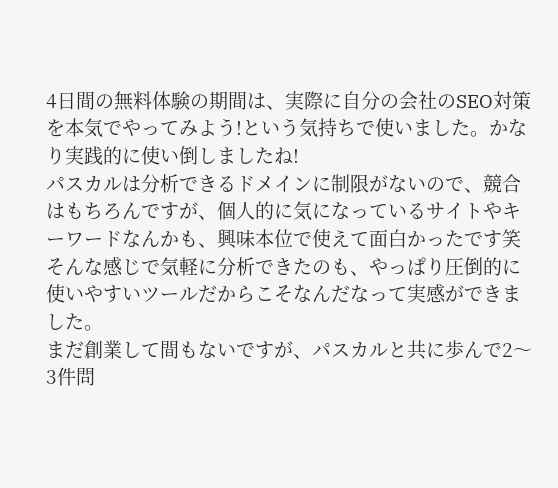4日間の無料体験の期間は、実際に自分の会社のSEO対策を本気でやってみよう!という気持ちで使いました。かなり実践的に使い倒しましたね!
パスカルは分析できるドメインに制限がないので、競合はもちろんですが、個人的に気になっているサイトやキーワードなんかも、興味本位で使えて面白かったです笑
そんな感じで気軽に分析できたのも、やっぱり圧倒的に使いやすいツールだからこそなんだなって実感ができました。
まだ創業して間もないですが、パスカルと共に歩んで2〜3件問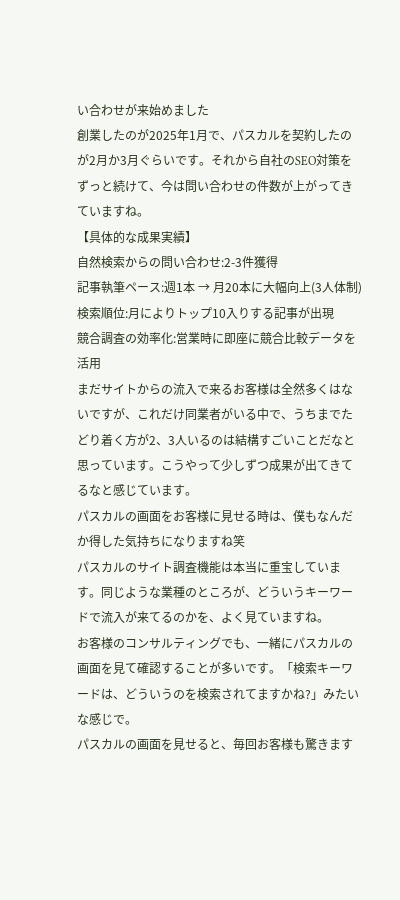い合わせが来始めました
創業したのが2025年1月で、パスカルを契約したのが2月か3月ぐらいです。それから自社のSEO対策をずっと続けて、今は問い合わせの件数が上がってきていますね。
【具体的な成果実績】
自然検索からの問い合わせ:2-3件獲得
記事執筆ペース:週1本 → 月20本に大幅向上(3人体制)
検索順位:月によりトップ10入りする記事が出現
競合調査の効率化:営業時に即座に競合比較データを活用
まだサイトからの流入で来るお客様は全然多くはないですが、これだけ同業者がいる中で、うちまでたどり着く方が2、3人いるのは結構すごいことだなと思っています。こうやって少しずつ成果が出てきてるなと感じています。
パスカルの画面をお客様に見せる時は、僕もなんだか得した気持ちになりますね笑
パスカルのサイト調査機能は本当に重宝しています。同じような業種のところが、どういうキーワードで流入が来てるのかを、よく見ていますね。
お客様のコンサルティングでも、一緒にパスカルの画面を見て確認することが多いです。「検索キーワードは、どういうのを検索されてますかね?」みたいな感じで。
パスカルの画面を見せると、毎回お客様も驚きます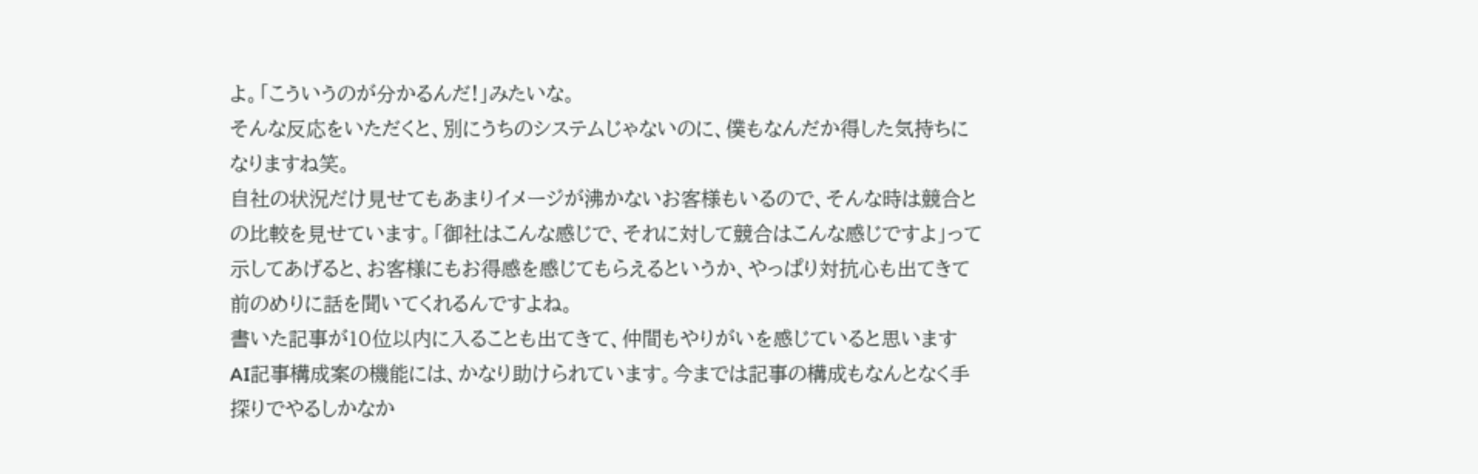よ。「こういうのが分かるんだ!」みたいな。
そんな反応をいただくと、別にうちのシステムじゃないのに、僕もなんだか得した気持ちになりますね笑。
自社の状況だけ見せてもあまりイメージが沸かないお客様もいるので、そんな時は競合との比較を見せています。「御社はこんな感じで、それに対して競合はこんな感じですよ」って示してあげると、お客様にもお得感を感じてもらえるというか、やっぱり対抗心も出てきて前のめりに話を聞いてくれるんですよね。
書いた記事が10位以内に入ることも出てきて、仲間もやりがいを感じていると思います
AI記事構成案の機能には、かなり助けられています。今までは記事の構成もなんとなく手探りでやるしかなか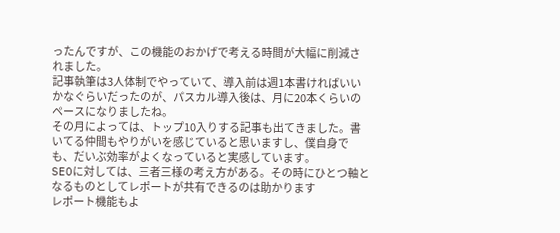ったんですが、この機能のおかげで考える時間が大幅に削減されました。
記事執筆は3人体制でやっていて、導入前は週1本書ければいいかなぐらいだったのが、パスカル導入後は、月に20本くらいのペースになりましたね。
その月によっては、トップ10入りする記事も出てきました。書いてる仲間もやりがいを感じていると思いますし、僕自身でも、だいぶ効率がよくなっていると実感しています。
SEOに対しては、三者三様の考え方がある。その時にひとつ軸となるものとしてレポートが共有できるのは助かります
レポート機能もよ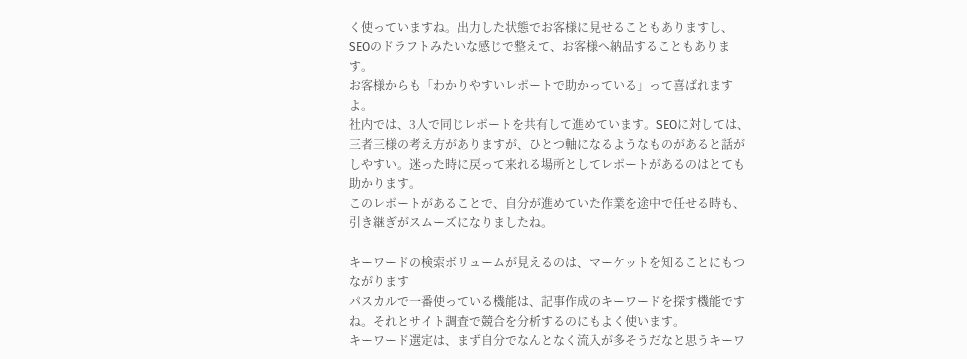く使っていますね。出力した状態でお客様に見せることもありますし、SEOのドラフトみたいな感じで整えて、お客様へ納品することもあります。
お客様からも「わかりやすいレポートで助かっている」って喜ばれますよ。
社内では、3人で同じレポートを共有して進めています。SEOに対しては、三者三様の考え方がありますが、ひとつ軸になるようなものがあると話がしやすい。迷った時に戻って来れる場所としてレポートがあるのはとても助かります。
このレポートがあることで、自分が進めていた作業を途中で任せる時も、引き継ぎがスムーズになりましたね。

キーワードの検索ボリュームが見えるのは、マーケットを知ることにもつながります
パスカルで一番使っている機能は、記事作成のキーワードを探す機能ですね。それとサイト調査で競合を分析するのにもよく使います。
キーワード選定は、まず自分でなんとなく流入が多そうだなと思うキーワ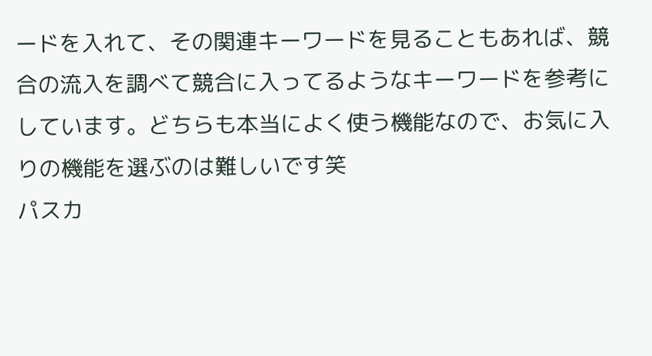ードを入れて、その関連キーワードを見ることもあれば、競合の流入を調べて競合に入ってるようなキーワードを参考にしています。どちらも本当によく使う機能なので、お気に入りの機能を選ぶのは難しいです笑
パスカ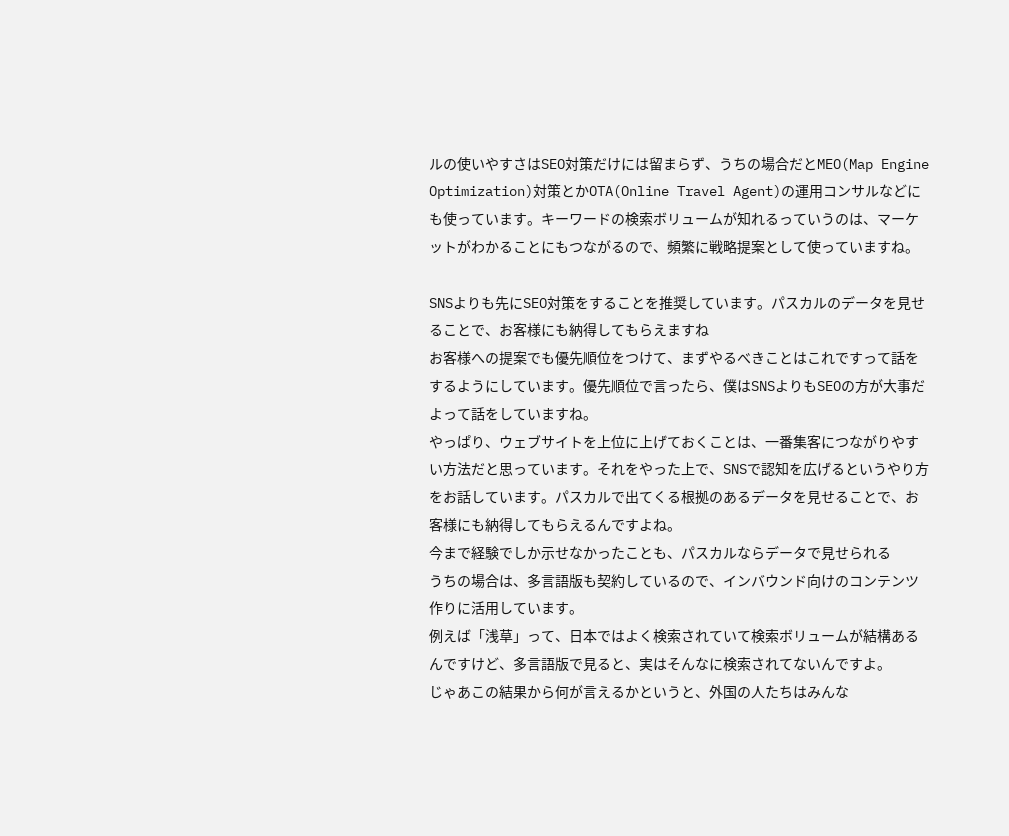ルの使いやすさはSEO対策だけには留まらず、うちの場合だとMEO(Map Engine Optimization)対策とかOTA(Online Travel Agent)の運用コンサルなどにも使っています。キーワードの検索ボリュームが知れるっていうのは、マーケットがわかることにもつながるので、頻繁に戦略提案として使っていますね。

SNSよりも先にSEO対策をすることを推奨しています。パスカルのデータを見せることで、お客様にも納得してもらえますね
お客様への提案でも優先順位をつけて、まずやるべきことはこれですって話をするようにしています。優先順位で言ったら、僕はSNSよりもSEOの方が大事だよって話をしていますね。
やっぱり、ウェブサイトを上位に上げておくことは、一番集客につながりやすい方法だと思っています。それをやった上で、SNSで認知を広げるというやり方をお話しています。パスカルで出てくる根拠のあるデータを見せることで、お客様にも納得してもらえるんですよね。
今まで経験でしか示せなかったことも、パスカルならデータで見せられる
うちの場合は、多言語版も契約しているので、インバウンド向けのコンテンツ作りに活用しています。
例えば「浅草」って、日本ではよく検索されていて検索ボリュームが結構あるんですけど、多言語版で見ると、実はそんなに検索されてないんですよ。
じゃあこの結果から何が言えるかというと、外国の人たちはみんな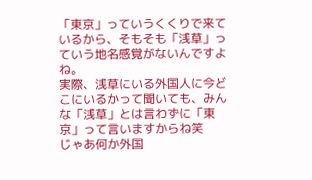「東京」っていうくくりで来ているから、そもそも「浅草」っていう地名感覚がないんですよね。
実際、浅草にいる外国人に今どこにいるかって聞いても、みんな「浅草」とは言わずに「東京」って言いますからね笑
じゃあ何か外国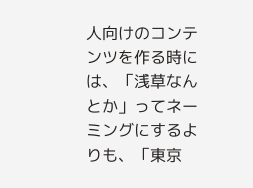人向けのコンテンツを作る時には、「浅草なんとか」ってネーミングにするよりも、「東京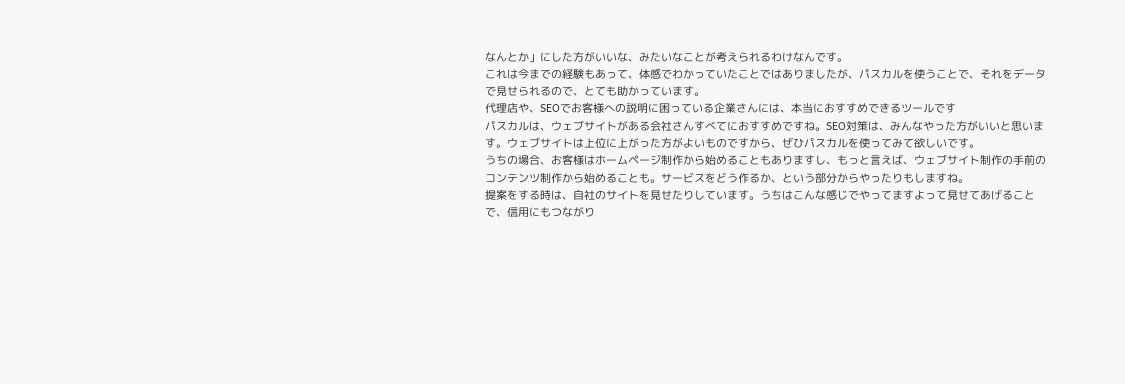なんとか」にした方がいいな、みたいなことが考えられるわけなんです。
これは今までの経験もあって、体感でわかっていたことではありましたが、パスカルを使うことで、それをデータで見せられるので、とても助かっています。
代理店や、SEOでお客様への説明に困っている企業さんには、本当におすすめできるツールです
パスカルは、ウェブサイトがある会社さんすべてにおすすめですね。SEO対策は、みんなやった方がいいと思います。ウェブサイトは上位に上がった方がよいものですから、ぜひパスカルを使ってみて欲しいです。
うちの場合、お客様はホームページ制作から始めることもありますし、もっと言えば、ウェブサイト制作の手前のコンテンツ制作から始めることも。サービスをどう作るか、という部分からやったりもしますね。
提案をする時は、自社のサイトを見せたりしています。うちはこんな感じでやってますよって見せてあげることで、信用にもつながり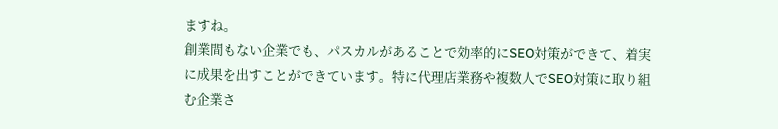ますね。
創業間もない企業でも、パスカルがあることで効率的にSEO対策ができて、着実に成果を出すことができています。特に代理店業務や複数人でSEO対策に取り組む企業さ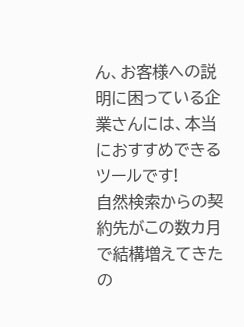ん、お客様への説明に困っている企業さんには、本当におすすめできるツールです!
自然検索からの契約先がこの数カ月で結構増えてきたの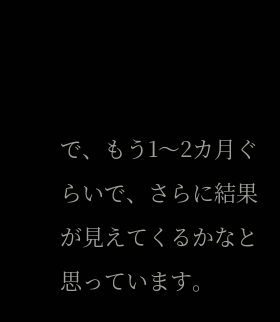で、もう1〜2カ月ぐらいで、さらに結果が見えてくるかなと思っています。